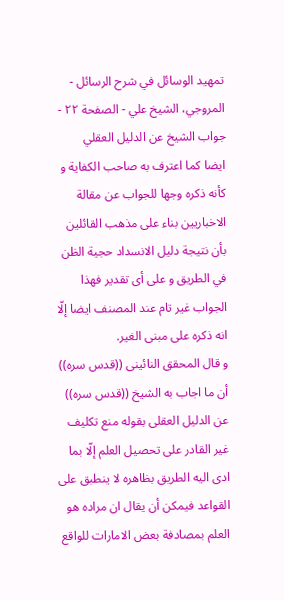تمهيد الوسائل في شرح الرسائل - المروجي، الشيخ علي - الصفحة ٢٢ - جواب الشيخ عن الدليل العقلي
ايضا كما اعترف به صاحب الكفاية و كأنه ذكره وجها للجواب عن مقالة الاخباريين بناء على مذهب القائلين بأن نتيجة دليل الانسداد حجية الظن في الطريق و على أى تقدير فهذا الجواب غير تام عند المصنف ايضا إلّا انه ذكره على مبنى الغير.
و قال المحقق النائينى ((قدس سره)) أن ما اجاب به الشيخ ((قدس سره)) عن الدليل العقلى بقوله منع تكليف غير القادر على تحصيل العلم إلّا بما ادى اليه الطريق بظاهره لا ينطبق على القواعد فيمكن أن يقال ان مراده هو العلم بمصادفة بعض الامارات للواقع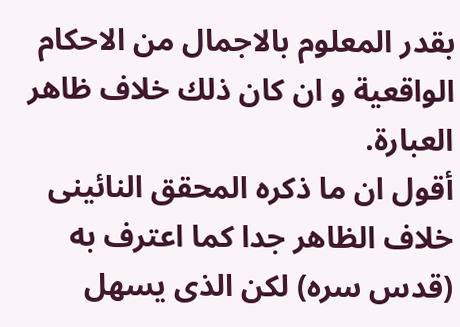بقدر المعلوم بالاجمال من الاحكام الواقعية و ان كان ذلك خلاف ظاهر العبارة.
أقول ان ما ذكره المحقق النائينى خلاف الظاهر جدا كما اعترف به (قدس سره) لكن الذى يسهل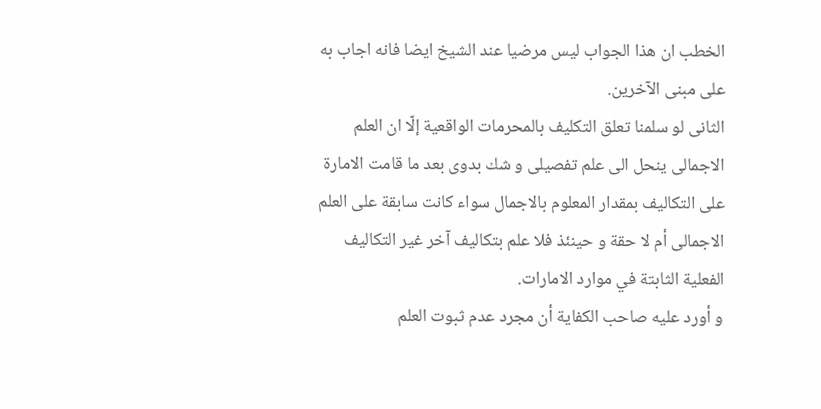الخطب ان هذا الجواب ليس مرضيا عند الشيخ ايضا فانه اجاب به على مبنى الآخرين.
الثانى لو سلمنا تعلق التكليف بالمحرمات الواقعية إلّا ان العلم الاجمالى ينحل الى علم تفصيلى و شك بدوى بعد ما قامت الامارة على التكاليف بمقدار المعلوم بالاجمال سواء كانت سابقة على العلم الاجمالى أم لا حقة و حينئذ فلا علم بتكاليف آخر غير التكاليف الفعلية الثابتة في موارد الامارات.
و أورد عليه صاحب الكفاية أن مجرد عدم ثبوت العلم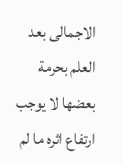الاجمالى بعد العلم بحرمة بعضها لا يوجب ارتفاع اثره ما لم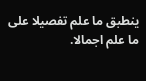ينطبق ما علم تفصيلا على ما علم اجمالا.